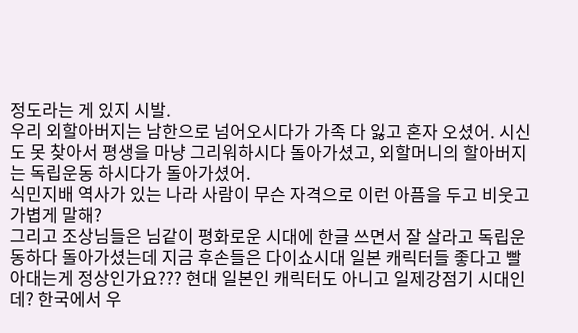정도라는 게 있지 시발.
우리 외할아버지는 남한으로 넘어오시다가 가족 다 잃고 혼자 오셨어. 시신도 못 찾아서 평생을 마냥 그리워하시다 돌아가셨고, 외할머니의 할아버지는 독립운동 하시다가 돌아가셨어.
식민지배 역사가 있는 나라 사람이 무슨 자격으로 이런 아픔을 두고 비웃고 가볍게 말해?
그리고 조상님들은 님같이 평화로운 시대에 한글 쓰면서 잘 살라고 독립운동하다 돌아가셨는데 지금 후손들은 다이쇼시대 일본 캐릭터들 좋다고 빨아대는게 정상인가요??? 현대 일본인 캐릭터도 아니고 일제강점기 시대인데? 한국에서 우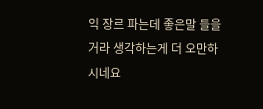익 장르 파는데 좋은말 들을거라 생각하는게 더 오만하시네요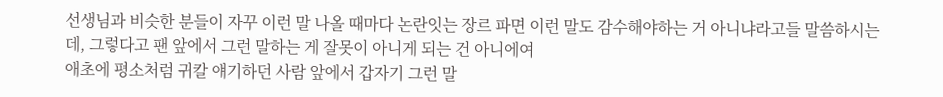선생님과 비슷한 분들이 자꾸 이런 말 나올 때마다 논란잇는 장르 파면 이런 말도 감수해야하는 거 아니냐라고들 말씀하시는데, 그렇다고 팬 앞에서 그런 말하는 게 잘못이 아니게 되는 건 아니에여
애초에 평소처럼 귀칼 얘기하던 사람 앞에서 갑자기 그런 말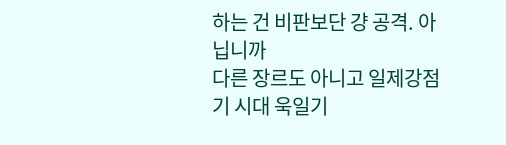하는 건 비판보단 걍 공격. 아닙니까
다른 장르도 아니고 일제강점기 시대 욱일기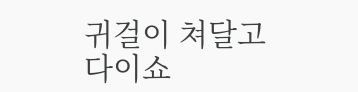귀걸이 쳐달고 다이쇼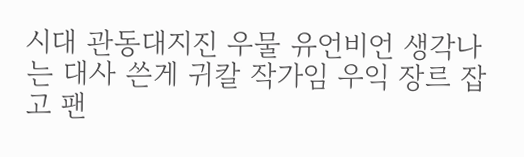시대 관동대지진 우물 유언비언 생각나는 대사 쓴게 귀칼 작가임 우익 장르 잡고 팬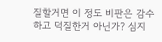질할거면 이 정도 비판은 감수하고 덕질한거 아닌가? 심지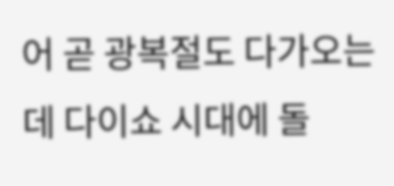어 곧 광복절도 다가오는데 다이쇼 시대에 돌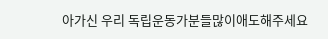아가신 우리 독립운동가분들많이애도해주세요